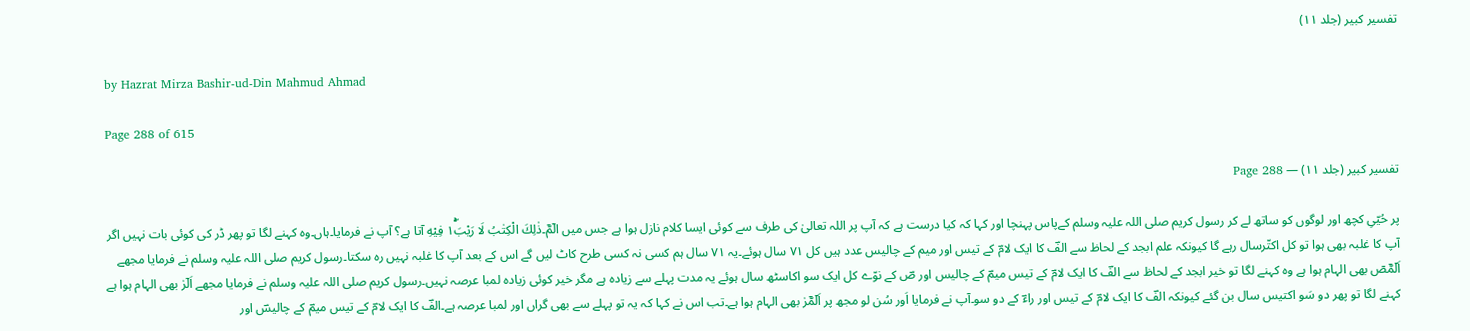تفسیر کبیر (جلد ۱۱)

by Hazrat Mirza Bashir-ud-Din Mahmud Ahmad

Page 288 of 615

تفسیر کبیر (جلد ۱۱) — Page 288

پر حُیّیِ کچھ اور لوگوں کو ساتھ لے کر رسول کریم صلی اللہ علیہ وسلم کےپاس پہنچا اور کہا کہ کیا درست ہے کہ آپ پر اللہ تعالیٰ کی طرف سے کوئی ایسا کلام نازل ہوا ہے جس میں الٓمّٓ۔ذٰلِكَ الْكِتٰبُ لَا رَيْبَ١ۛۖۚ فِيْهِ آتا ہے؟ آپ نے فرمایا۔ہاں۔وہ کہنے لگا تو پھر ڈر کی کوئی بات نہیں اگر آپ کا غلبہ بھی ہوا تو کل اکتّرسال رہے گا کیونکہ علم ابجد کے لحاظ سے الفؔ کا ایک لامؔ کے تیس اور میم کے چالیس عدد ہیں کل ۷۱ سال ہوئے۔یہ ۷۱ سال ہم کسی نہ کسی طرح کاٹ لیں گے اس کے بعد آپ کا غلبہ نہیں رہ سکتا۔رسول کریم صلی اللہ علیہ وسلم نے فرمایا مجھے اَلٓمّٓصٓ بھی الہام ہوا ہے وہ کہنے لگا تو خیر ابجد کے لحاظ سے الفؔ کا ایک لامؔ کے تیس میمؔ کے چالیس اور صؔ کے نوّے کل ایک سو اکاسٹھ سال ہوئے یہ مدت پہلے سے زیادہ ہے مگر خیر کوئی زیادہ لمبا عرصہ نہیں۔رسول کریم صلی اللہ علیہ وسلم نے فرمایا مجھے اَلٓرٰ بھی الہام ہوا ہے کہنے لگا تو پھر دو سَو اکتیس سال بن گئے کیونکہ الفؔ کا ایک لامؔ کے تیس اور راءؔ کے دو سو۔آپ نے فرمایا اَور سُن لو مجھ پر اَلٓمّٓرٰ بھی الہام ہوا ہے۔تب اس نے کہا کہ یہ تو پہلے سے بھی گراں اور لمبا عرصہ ہے۔الفؔ کا ایک لامؔ کے تیس میمؔ کے چالیسؔ اور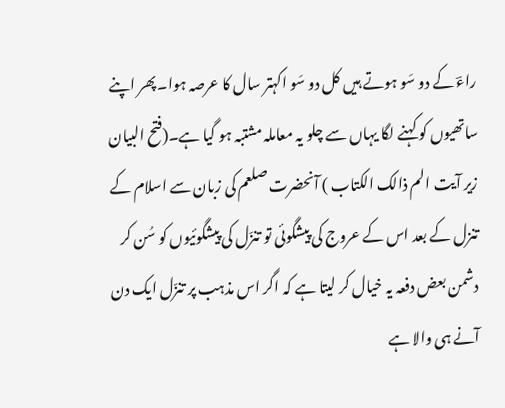راءؔ کے دو سَو ہوتے ہیں کل دو سَو اکہتر سال کا عرصہ ہوا۔پھر اپنے ساتھیوں کو کہنے لگا یہاں سے چلو یہ معاملہ مشتبہ ہو گیا ہے۔(فتح البیان زیر آیت الم ذالک الکتاب ) آنحضرت صلعم کی زبان سے اسلام کے تنزل کے بعد اس کے عروج کی پیشگوئی تو تنزّل کی پیشگوئیوں کو سُن کر دشمن بعض دفعہ یہ خیال کر لیتا ہے کہ اگر اس مذہب پر تنزّل ایک دن آنے ہی والا ہے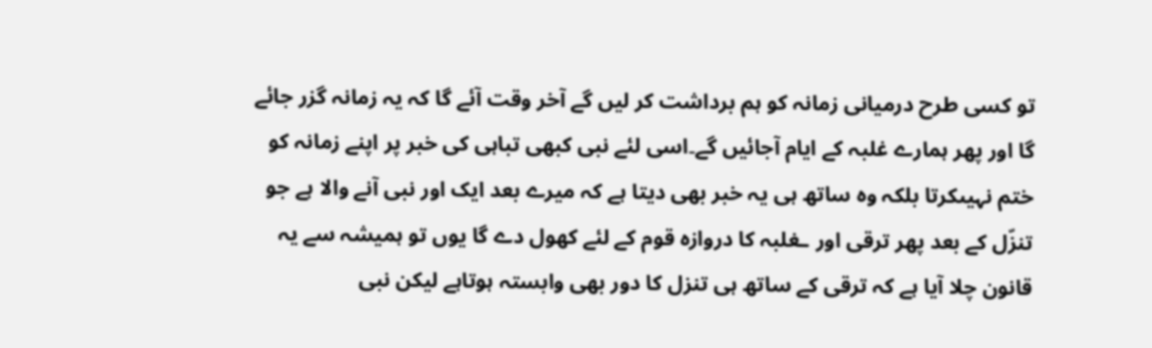تو کسی طرح درمیانی زمانہ کو ہم برداشت کر لیں گے آخر وقت آئے گا کہ یہ زمانہ گزر جائے گا اور پھر ہمارے غلبہ کے ایام آجائیں گے۔اسی لئے نبی کبھی تباہی کی خبر پر اپنے زمانہ کو ختم نہیںکرتا بلکہ وہ ساتھ ہی یہ خبر بھی دیتا ہے کہ میرے بعد ایک اور نبی آنے والا ہے جو تنزّل کے بعد پھر ترقی اور ـغلبہ کا دروازہ قوم کے لئے کھول دے گا یوں تو ہمیشہ سے یہ قانون چلا آیا ہے کہ ترقی کے ساتھ ہی تنزل کا دور بھی وابستہ ہوتاہے لیکن نبی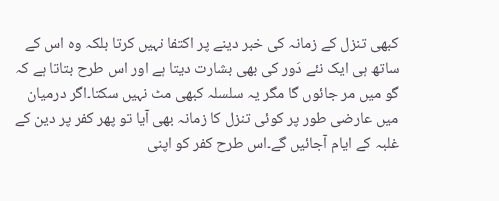کبھی تنزل کے زمانہ کی خبر دینے پر اکتفا نہیں کرتا بلکہ وہ اس کے ساتھ ہی ایک نئے دَور کی بھی بشارت دیتا ہے اور اس طرح بتاتا ہے کہ گو میں مر جائوں گا مگر یہ سلسلہ کبھی مٹ نہیں سکتا۔اگر درمیان میں عارضی طور پر کوئی تنزل کا زمانہ بھی آیا تو پھر کفر پر دین کے غلبہ کے ایام آجائیں گے۔اس طرح کفر کو اپنی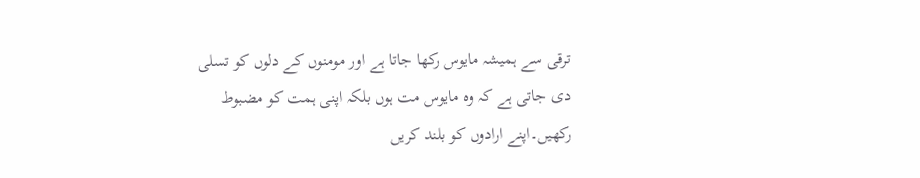ترقی سے ہمیشہ مایوس رکھا جاتا ہے اور مومنوں کے دلوں کو تسلی دی جاتی ہے کہ وہ مایوس مت ہوں بلکہ اپنی ہمت کو مضبوط رکھیں۔اپنے ارادوں کو بلند کریں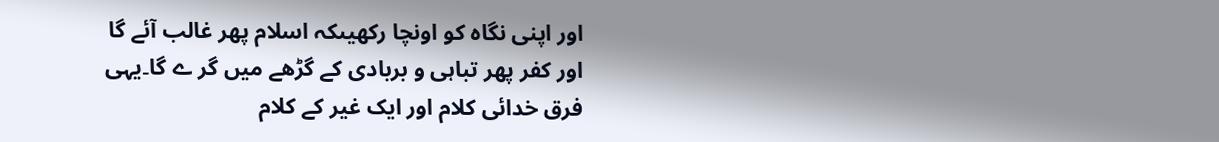اور اپنی نگاہ کو اونچا رکھیںکہ اسلام پھر غالب آئے گا اور کفر پھر تباہی و بربادی کے گڑھے میں گر ے گا۔یہی فرق خدائی کلام اور ایک غیر کے کلام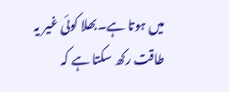میں ہوتا ہے۔بھلا کوئی غیر یہ طاقت رکھ سکتا ہے کہ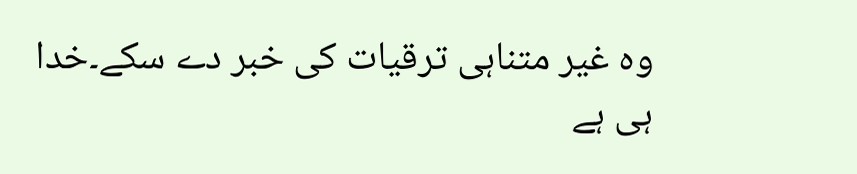وہ غیر متناہی ترقیات کی خبر دے سکے۔خدا ہی ہے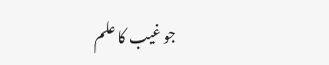جو غیب کا علم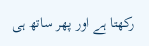رکھتا ہے اور پھر ساتھ ہی